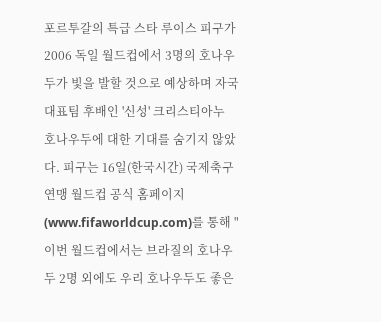포르투갈의 특급 스타 루이스 피구가 2006 독일 월드컵에서 3명의 호나우두가 빛을 발할 것으로 예상하며 자국 대표팀 후배인 '신성' 크리스티아누 호나우두에 대한 기대를 숨기지 않았다. 피구는 16일(한국시간) 국제축구연맹 월드컵 공식 홈페이지(www.fifaworldcup.com)를 통해 "이번 월드컵에서는 브라질의 호나우두 2명 외에도 우리 호나우두도 좋은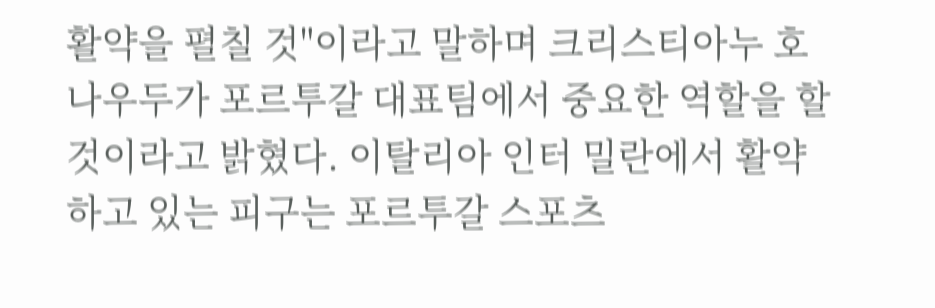활약을 펼칠 것"이라고 말하며 크리스티아누 호나우두가 포르투갈 대표팀에서 중요한 역할을 할 것이라고 밝혔다. 이탈리아 인터 밀란에서 활약하고 있는 피구는 포르투갈 스포츠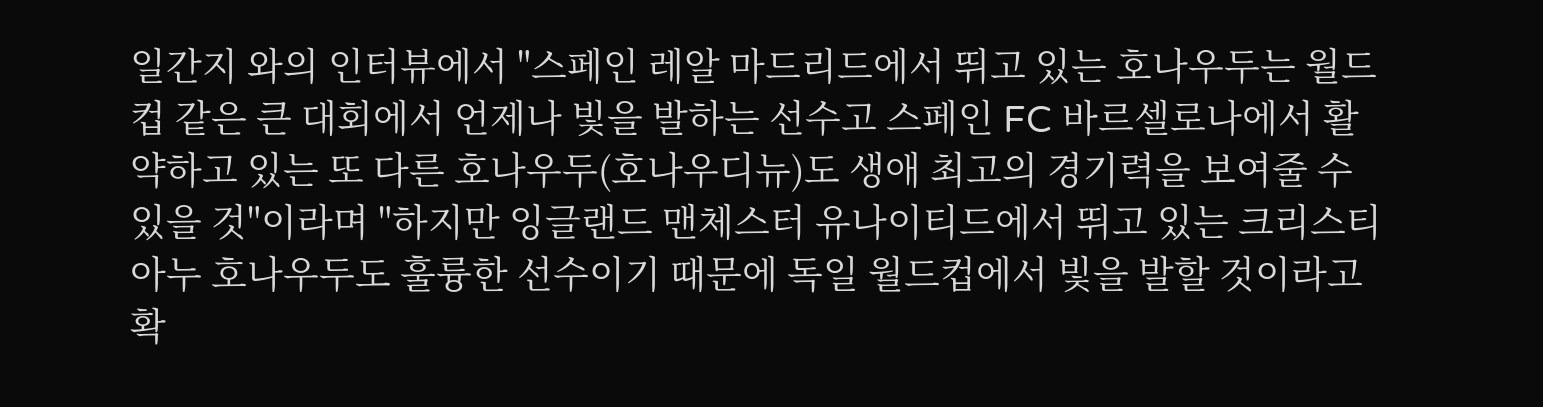일간지 와의 인터뷰에서 "스페인 레알 마드리드에서 뛰고 있는 호나우두는 월드컵 같은 큰 대회에서 언제나 빛을 발하는 선수고 스페인 FC 바르셀로나에서 활약하고 있는 또 다른 호나우두(호나우디뉴)도 생애 최고의 경기력을 보여줄 수 있을 것"이라며 "하지만 잉글랜드 맨체스터 유나이티드에서 뛰고 있는 크리스티아누 호나우두도 훌륭한 선수이기 때문에 독일 월드컵에서 빛을 발할 것이라고 확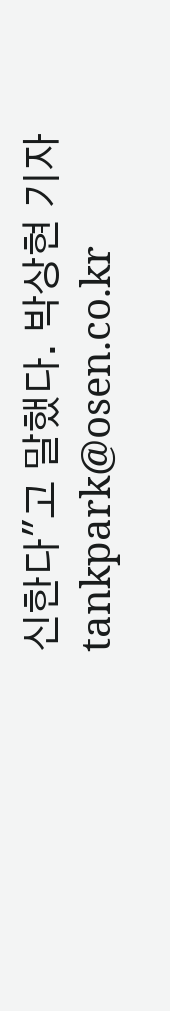신한다"고 말했다. 박상현 기자 tankpark@osen.co.kr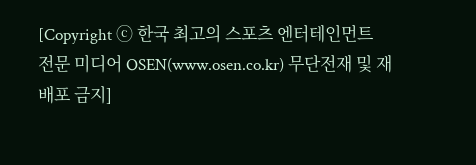[Copyright ⓒ 한국 최고의 스포츠 엔터테인먼트 전문 미디어 OSEN(www.osen.co.kr) 무단전재 및 재배포 금지]